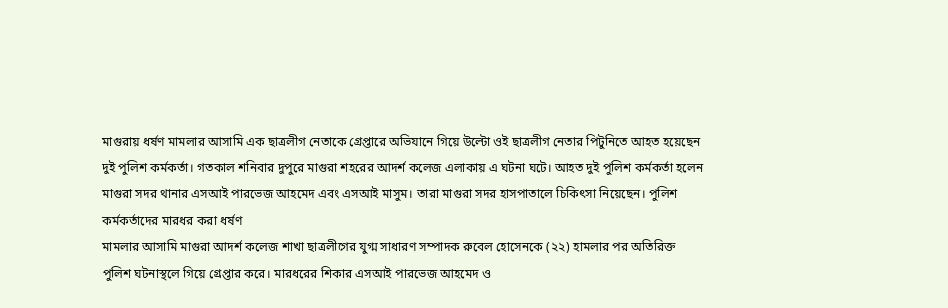মাগুরায় ধর্ষণ মামলার আসামি এক ছাত্রলীগ নেতাকে গ্রেপ্তারে অভিযানে গিয়ে উল্টো ওই ছাত্রলীগ নেতার পিটুনিতে আহত হয়েছেন দুই পুলিশ কর্মকর্তা। গতকাল শনিবার দুপুরে মাগুরা শহরের আদর্শ কলেজ এলাকায় এ ঘটনা ঘটে। আহত দুই পুলিশ কর্মকর্তা হলেন মাগুরা সদর থানার এসআই পারভেজ আহমেদ এবং এসআই মাসুম। তারা মাগুরা সদর হাসপাতালে চিকিৎসা নিয়েছেন। পুলিশ কর্মকর্তাদের মারধর করা ধর্ষণ
মামলার আসামি মাগুরা আদর্শ কলেজ শাখা ছাত্রলীগের যুগ্ম সাধারণ সম্পাদক রুবেল হোসেনকে (২২) হামলার পর অতিরিক্ত পুলিশ ঘটনাস্থলে গিয়ে গ্রেপ্তার করে। মারধরের শিকার এসআই পারভেজ আহমেদ ও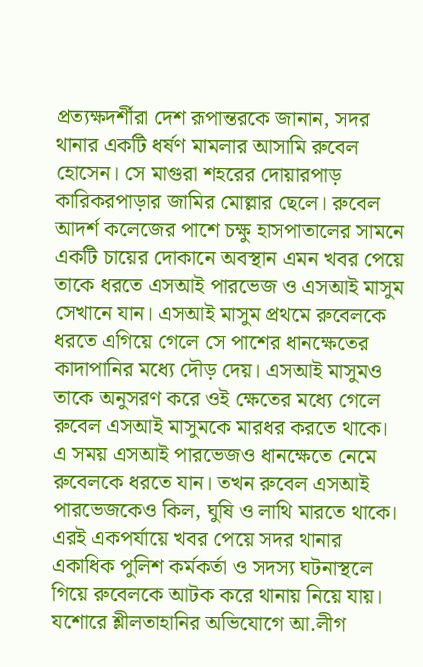প্রত্যক্ষদর্শীরা দেশ রূপান্তরকে জানান, সদর থানার একটি ধর্ষণ মামলার আসামি রুবেল হোসেন। সে মাগুরা শহরের দোয়ারপাড় কারিকরপাড়ার জামির মোল্লার ছেলে। রুবেল আদর্শ কলেজের পাশে চক্ষু হাসপাতালের সামনে একটি চায়ের দোকানে অবস্থান এমন খবর পেয়ে তাকে ধরতে এসআই পারভেজ ও এসআই মাসুম সেখানে যান। এসআই মাসুম প্রথমে রুবেলকে ধরতে এগিয়ে গেলে সে পাশের ধানক্ষেতের কাদাপানির মধ্যে দৌড় দেয়। এসআই মাসুমও তাকে অনুসরণ করে ওই ক্ষেতের মধ্যে গেলে রুবেল এসআই মাসুমকে মারধর করতে থাকে। এ সময় এসআই পারভেজও ধানক্ষেতে নেমে রুবেলকে ধরতে যান। তখন রুবেল এসআই পারভেজকেও কিল, ঘুষি ও লাথি মারতে থাকে। এরই একপর্যায়ে খবর পেয়ে সদর থানার একাধিক পুলিশ কর্মকর্তা ও সদস্য ঘটনাস্থলে গিয়ে রুবেলকে আটক করে থানায় নিয়ে যায়।
যশোরে শ্লীলতাহানির অভিযোগে আ.লীগ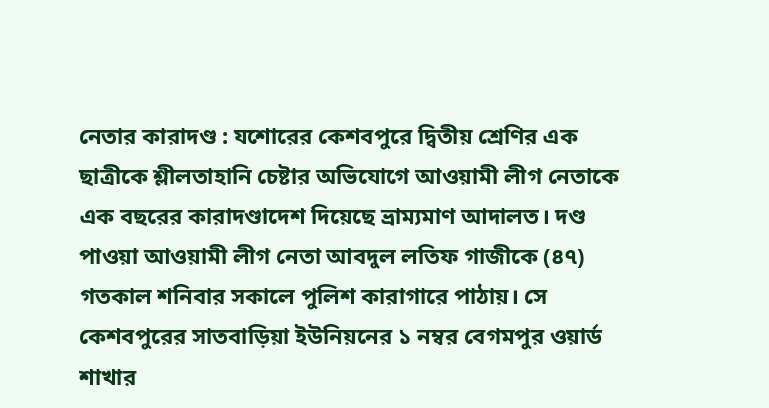নেতার কারাদণ্ড : যশোরের কেশবপুরে দ্বিতীয় শ্রেণির এক ছাত্রীকে শ্লীলতাহানি চেষ্টার অভিযোগে আওয়ামী লীগ নেতাকে এক বছরের কারাদণ্ডাদেশ দিয়েছে ভ্রাম্যমাণ আদালত। দণ্ড পাওয়া আওয়ামী লীগ নেতা আবদুল লতিফ গাজীকে (৪৭) গতকাল শনিবার সকালে পুলিশ কারাগারে পাঠায়। সে কেশবপুরের সাতবাড়িয়া ইউনিয়নের ১ নম্বর বেগমপুর ওয়ার্ড শাখার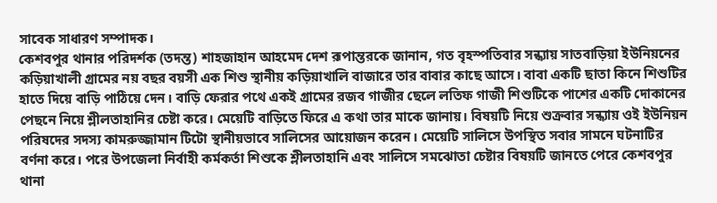সাবেক সাধারণ সম্পাদক।
কেশবপুর থানার পরিদর্শক (তদন্ত) শাহজাহান আহমেদ দেশ রূপান্তরকে জানান, গত বৃহস্পতিবার সন্ধ্যায় সাতবাড়িয়া ইউনিয়নের কড়িয়াখালী গ্রামের নয় বছর বয়সী এক শিশু স্থানীয় কড়িয়াখালি বাজারে তার বাবার কাছে আসে। বাবা একটি ছাতা কিনে শিশুটির হাতে দিয়ে বাড়ি পাঠিয়ে দেন। বাড়ি ফেরার পথে একই গ্রামের রজব গাজীর ছেলে লতিফ গাজী শিশুটিকে পাশের একটি দোকানের পেছনে নিয়ে শ্লীলতাহানির চেষ্টা করে। মেয়েটি বাড়িতে ফিরে এ কথা তার মাকে জানায়। বিষয়টি নিয়ে শুক্রবার সন্ধ্যায় ওই ইউনিয়ন পরিষদের সদস্য কামরুজ্জামান টিটো স্থানীয়ভাবে সালিসের আয়োজন করেন। মেয়েটি সালিসে উপস্থিত সবার সামনে ঘটনাটির বর্ণনা করে। পরে উপজেলা নির্বাহী কর্মকর্তা শিশুকে শ্লীলতাহানি এবং সালিসে সমঝোতা চেষ্টার বিষয়টি জানতে পেরে কেশবপুর থানা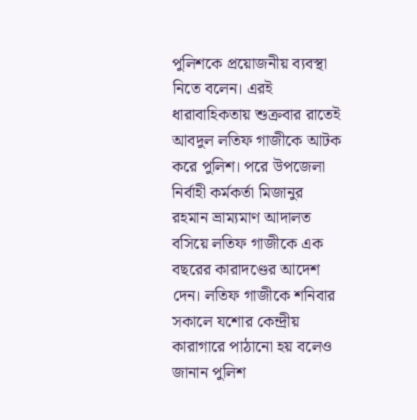পুলিশকে প্রয়োজনীয় ব্যবস্থা নিতে বলেন। এরই ধারাবাহিকতায় শুক্রবার রাতেই আবদুল লতিফ গাজীকে আটক করে পুলিশ। পরে উপজেলা নির্বাহী কর্মকর্তা মিজানুর রহমান ভ্রাম্যমাণ আদালত বসিয়ে লতিফ গাজীকে এক বছরের কারাদণ্ডের আদেশ দেন। লতিফ গাজীকে শনিবার সকালে যশোর কেন্দ্রীয় কারাগারে পাঠানো হয় বলেও জানান পুলিশ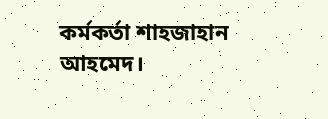কর্মকর্তা শাহজাহান আহমেদ।